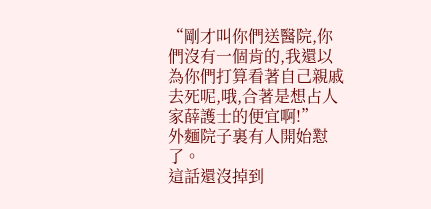“剛才叫你們送醫院,你們沒有一個肯的,我還以為你們打算看著自己親戚去死呢,哦,合著是想占人家薛護士的便宜啊!”
外麵院子裏有人開始懟了。
這話還沒掉到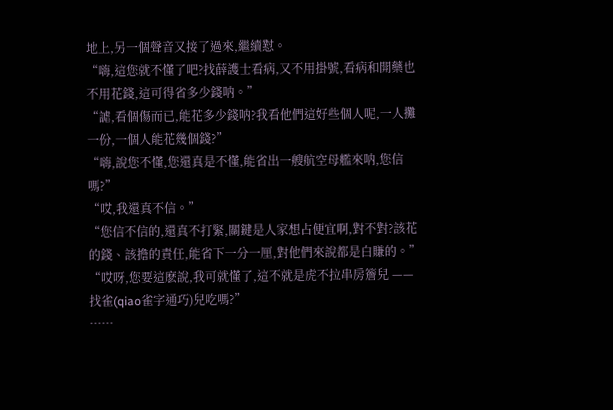地上,另一個聲音又接了過來,繼續懟。
“嗨,這您就不懂了吧?找薛護士看病,又不用掛號,看病和開藥也不用花錢,這可得省多少錢呐。”
“謔,看個傷而已,能花多少錢呐?我看他們這好些個人呢,一人攤一份,一個人能花幾個錢?”
“嗨,說您不懂,您還真是不懂,能省出一艘航空母艦來呐,您信嗎?”
“哎,我還真不信。”
“您信不信的,還真不打緊,關鍵是人家想占便宜啊,對不對?該花的錢、該擔的責任,能省下一分一厘,對他們來說都是白賺的。”
“哎呀,您要這麽說,我可就懂了,這不就是虎不拉串房簷兒 —— 找雀(qiao雀字通巧)兒吃嗎?”
……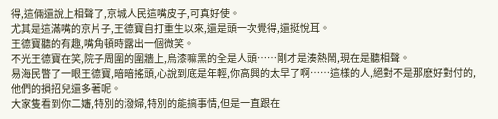得,這倆還說上相聲了,京城人民這嘴皮子,可真好使。
尤其是這滿嘴的京片子,王德寶自打重生以來,還是頭一次覺得,還挺悅耳。
王德寶聽的有趣,嘴角頓時露出一個微笑。
不光王德寶在笑,院子周圍的圍牆上,烏漆嘛黑的全是人頭……剛才是湊熱鬧,現在是聽相聲。
易海民瞥了一眼王德寶,暗暗搖頭,心說到底是年輕,你高興的太早了啊……這樣的人,絕對不是那麽好對付的,他們的損招兒還多著呢。
大家隻看到你二嬸,特別的潑婦,特別的能搞事情,但是一直跟在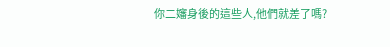你二嬸身後的這些人,他們就差了嗎?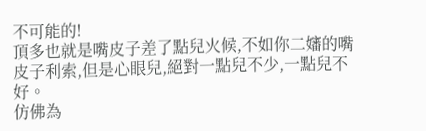不可能的!
頂多也就是嘴皮子差了點兒火候,不如你二嬸的嘴皮子利索,但是心眼兒,絕對一點兒不少,一點兒不好。
仿佛為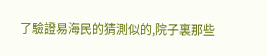了驗證易海民的猜測似的,院子裏那些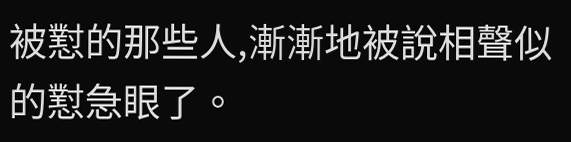被懟的那些人,漸漸地被說相聲似的懟急眼了。